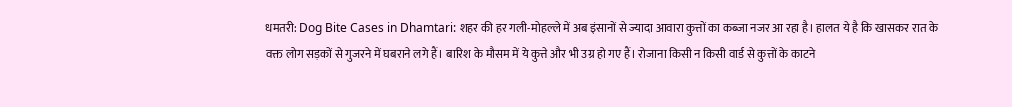धमतरी: Dog Bite Cases in Dhamtari: शहर की हर गली-मोहल्ले में अब इंसानों से ज्यादा आवारा कुत्तों का कब्जा नजर आ रहा है। हालत ये है कि खासकर रात के वक्त लोग सड़कों से गुजरने में घबराने लगे हैं। बारिश के मौसम में ये कुत्ते और भी उग्र हो गए हैं। रोजाना किसी न किसी वार्ड से कुत्तों के काटने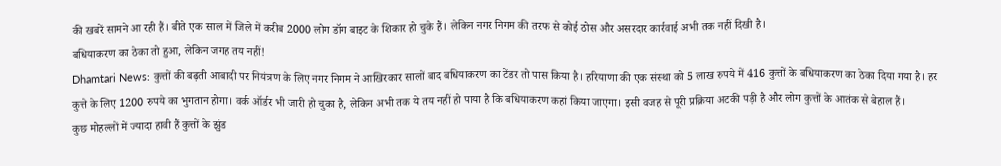की खबरें सामने आ रही हैं। बीते एक साल में जिले में करीब 2000 लोग डॉग बाइट के शिकार हो चुके हैं। लेकिन नगर निगम की तरफ से कोई ठोस और असरदार कार्रवाई अभी तक नहीं दिखी है।
बधियाकरण का ठेका तो हुआ, लेकिन जगह तय नहीं!
Dhamtari News: कुत्तों की बढ़ती आबादी पर नियंत्रण के लिए नगर निगम ने आखिरकार सालों बाद बधियाकरण का टेंडर तो पास किया है। हरियाणा की एक संस्था को 5 लाख रुपये में 416 कुत्तों के बधियाकरण का ठेका दिया गया है। हर कुत्ते के लिए 1200 रुपये का भुगतान होगा। वर्क ऑर्डर भी जारी हो चुका है, लेकिन अभी तक ये तय नहीं हो पाया है कि बधियाकरण कहां किया जाएगा। इसी वजह से पूरी प्रक्रिया अटकी पड़ी है और लोग कुत्तों के आतंक से बेहाल हैं।
कुछ मोहल्लों में ज्यादा हावी हैं कुत्तों के झुंड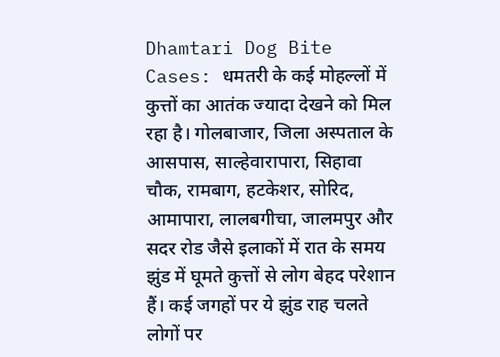Dhamtari Dog Bite Cases: धमतरी के कई मोहल्लों में कुत्तों का आतंक ज्यादा देखने को मिल रहा है। गोलबाजार, जिला अस्पताल के आसपास, साल्हेवारापारा, सिहावा चौक, रामबाग, हटकेशर, सोरिद, आमापारा, लालबगीचा, जालमपुर और सदर रोड जैसे इलाकों में रात के समय झुंड में घूमते कुत्तों से लोग बेहद परेशान हैं। कई जगहों पर ये झुंड राह चलते लोगों पर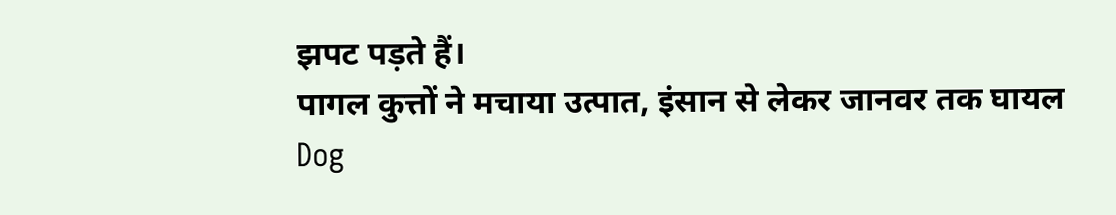झपट पड़ते हैं।
पागल कुत्तों ने मचाया उत्पात, इंसान से लेकर जानवर तक घायल
Dog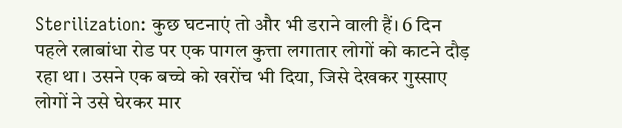Sterilization: कुछ घटनाएं तो और भी डराने वाली हैं। 6 दिन पहले रत्नाबांधा रोड पर एक पागल कुत्ता लगातार लोगों को काटने दौड़ रहा था। उसने एक बच्चे को खरोंच भी दिया, जिसे देखकर गुस्साए लोगों ने उसे घेरकर मार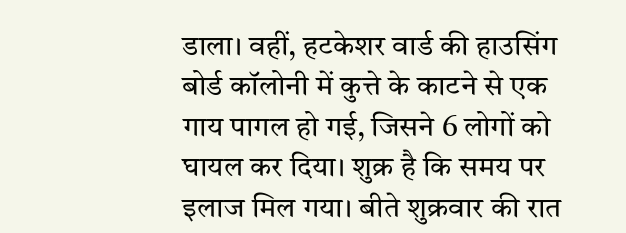डाला। वहीं, हटकेशर वार्ड की हाउसिंग बोर्ड कॉलोनी में कुत्ते के काटने से एक गाय पागल हो गई, जिसने 6 लोगों को घायल कर दिया। शुक्र है कि समय पर इलाज मिल गया। बीते शुक्रवार की रात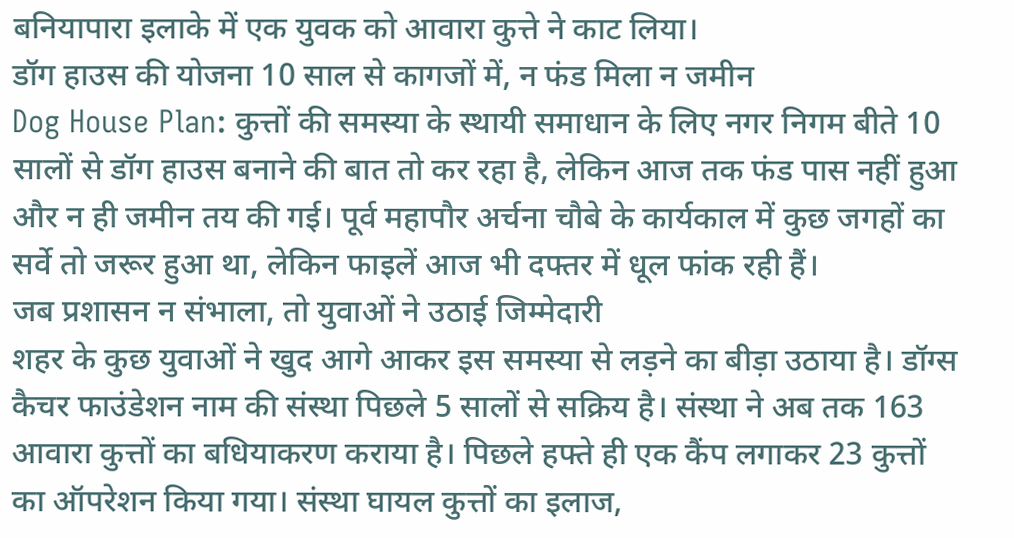बनियापारा इलाके में एक युवक को आवारा कुत्ते ने काट लिया।
डॉग हाउस की योजना 10 साल से कागजों में, न फंड मिला न जमीन
Dog House Plan: कुत्तों की समस्या के स्थायी समाधान के लिए नगर निगम बीते 10 सालों से डॉग हाउस बनाने की बात तो कर रहा है, लेकिन आज तक फंड पास नहीं हुआ और न ही जमीन तय की गई। पूर्व महापौर अर्चना चौबे के कार्यकाल में कुछ जगहों का सर्वे तो जरूर हुआ था, लेकिन फाइलें आज भी दफ्तर में धूल फांक रही हैं।
जब प्रशासन न संभाला, तो युवाओं ने उठाई जिम्मेदारी
शहर के कुछ युवाओं ने खुद आगे आकर इस समस्या से लड़ने का बीड़ा उठाया है। डॉग्स कैचर फाउंडेशन नाम की संस्था पिछले 5 सालों से सक्रिय है। संस्था ने अब तक 163 आवारा कुत्तों का बधियाकरण कराया है। पिछले हफ्ते ही एक कैंप लगाकर 23 कुत्तों का ऑपरेशन किया गया। संस्था घायल कुत्तों का इलाज,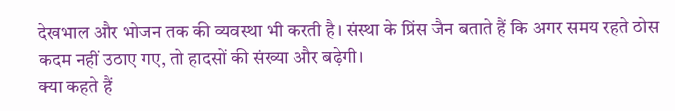देखभाल और भोजन तक की व्यवस्था भी करती है। संस्था के प्रिंस जैन बताते हैं कि अगर समय रहते ठोस कदम नहीं उठाए गए, तो हादसों की संख्या और बढ़ेगी।
क्या कहते हैं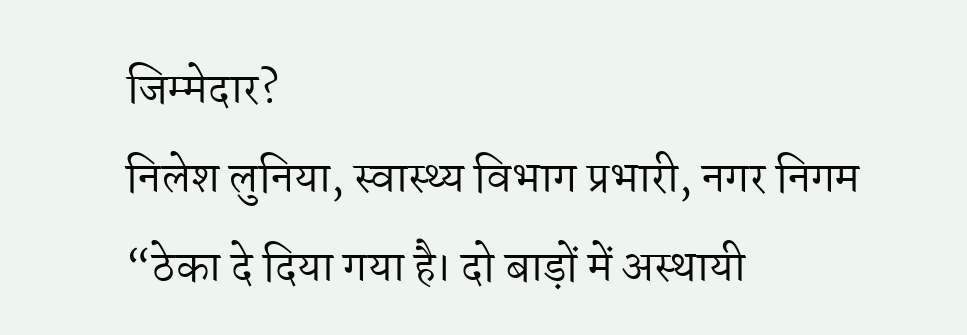जिम्मेदार?
निलेश लुनिया, स्वास्थ्य विभाग प्रभारी, नगर निगम
“ठेका दे दिया गया है। दो बाड़ों में अस्थायी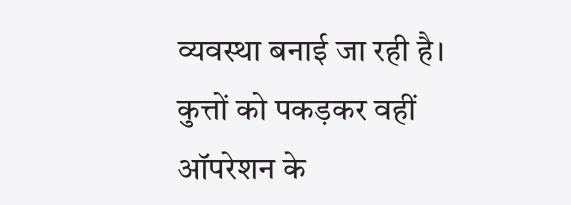व्यवस्था बनाई जा रही है। कुत्तों को पकड़कर वहीं ऑपरेशन के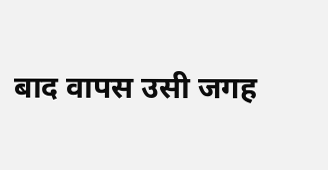बाद वापस उसी जगह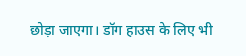छोड़ा जाएगा। डॉग हाउस के लिए भी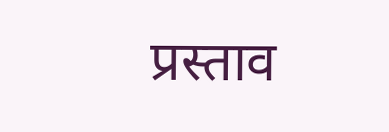प्रस्ताव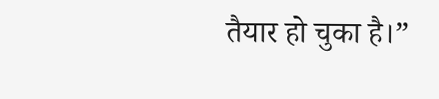तैयार हो चुका है।”